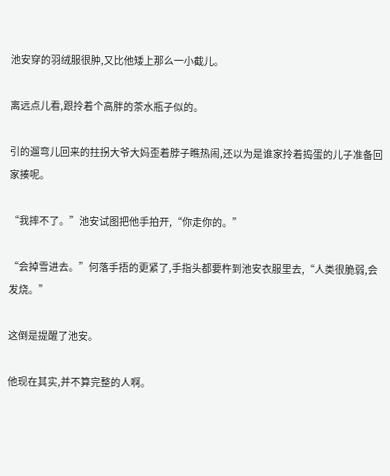池安穿的羽绒服很肿,又比他矮上那么一小截儿。

离远点儿看,跟拎着个高胖的茶水瓶子似的。

引的遛弯儿回来的拄拐大爷大妈歪着脖子瞧热闹,还以为是谁家拎着捣蛋的儿子准备回家揍呢。

“我摔不了。”池安试图把他手拍开,“你走你的。”

“会掉雪进去。”何落手捂的更紧了,手指头都要杵到池安衣服里去,“人类很脆弱,会发烧。”

这倒是提醒了池安。

他现在其实,并不算完整的人啊。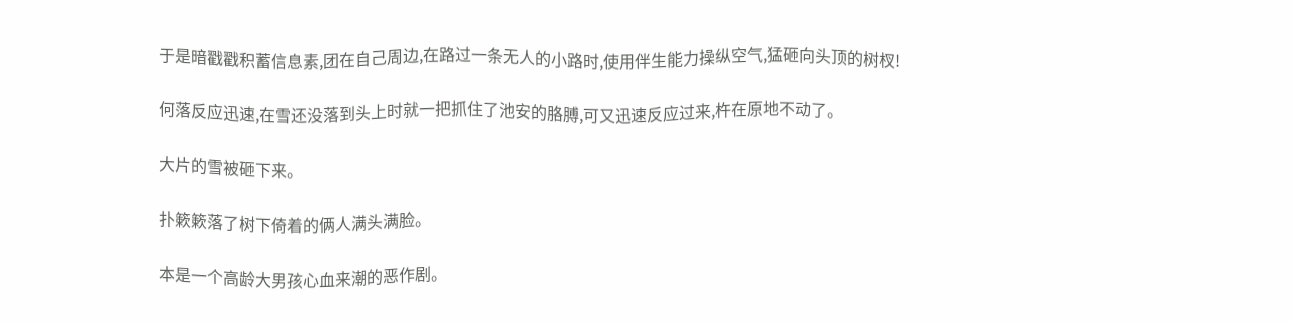于是暗戳戳积蓄信息素,团在自己周边,在路过一条无人的小路时,使用伴生能力操纵空气,猛砸向头顶的树杈!

何落反应迅速,在雪还没落到头上时就一把抓住了池安的胳膊,可又迅速反应过来,杵在原地不动了。

大片的雪被砸下来。

扑簌簌落了树下倚着的俩人满头满脸。

本是一个高龄大男孩心血来潮的恶作剧。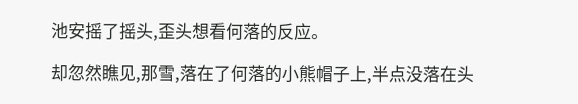池安摇了摇头,歪头想看何落的反应。

却忽然瞧见,那雪,落在了何落的小熊帽子上,半点没落在头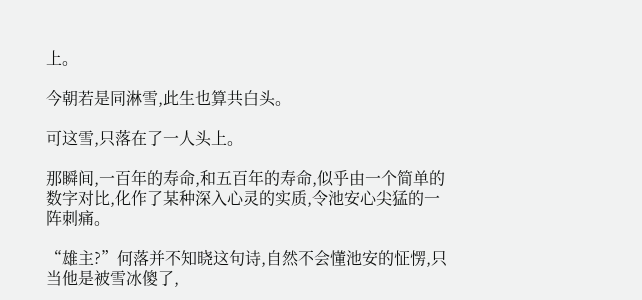上。

今朝若是同淋雪,此生也算共白头。

可这雪,只落在了一人头上。

那瞬间,一百年的寿命,和五百年的寿命,似乎由一个简单的数字对比,化作了某种深入心灵的实质,令池安心尖猛的一阵刺痛。

“雄主?”何落并不知晓这句诗,自然不会懂池安的怔愣,只当他是被雪冰傻了,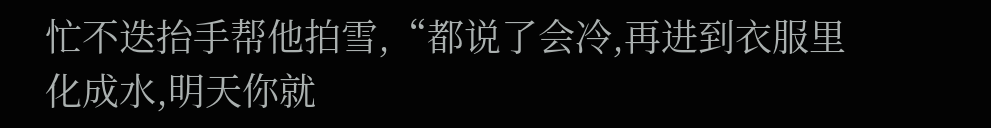忙不迭抬手帮他拍雪,“都说了会冷,再进到衣服里化成水,明天你就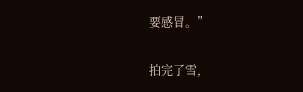要感冒。”

拍完了雪,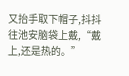又抬手取下帽子,抖抖往池安脑袋上戴,“戴上,还是热的。”